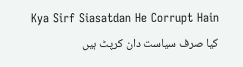Kya Sirf Siasatdan He Corrupt Hain
کیا صرف سیاست دان کرپٹ ہیں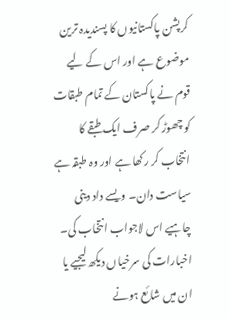کرپشن پاکستانیوں کا پسندیدہ ترین موضوع ہے اور اس کے لیے قوم نے پاکستان کے تمام طبقات کو چھوڑ کر صرف ایک طبقے کا انتخاب کر رکھا ہے اور وہ طبقہ ہے سیاست دان۔ ویسے داد دینی چاہیے اس لاجواب انتخاب کی۔
اخبارات کی سرخیاں دیکھ لیجیے یا ان میں شائع ہونے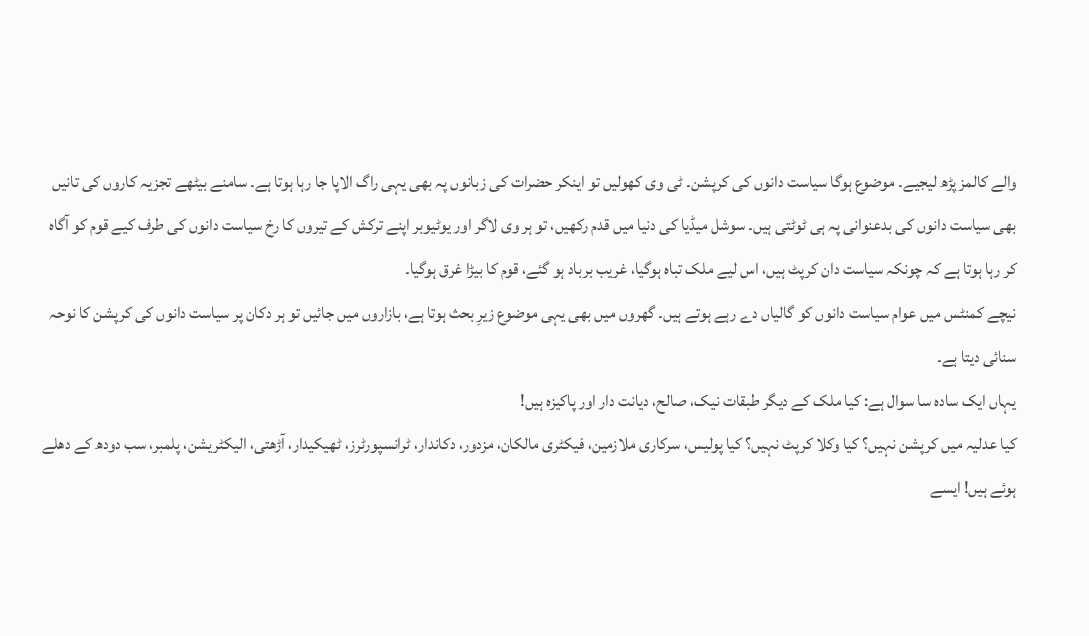والے کالمز پڑھ لیجیے۔ موضوع ہوگا سیاست دانوں کی کرپشن۔ ٹی وی کھولیں تو اینکر حضرات کی زبانوں پہ بھی یہی راگ الاپا جا رہا ہوتا ہے۔ سامنے بیٹھے تجزیہ کاروں کی تانیں بھی سیاست دانوں کی بدعنوانی پہ ہی ٹوٹتی ہیں۔ سوشل میڈیا کی دنیا میں قدم رکھیں، تو ہر وی لاگر اور یوٹیوبر اپنے ترکش کے تیروں کا رخ سیاست دانوں کی طرف کیے قوم کو آگاہ کر رہا ہوتا ہے کہ چونکہ سیاست دان کرپٹ ہیں، اس لیے ملک تباہ ہوگیا، غریب برباد ہو گئے، قوم کا بیڑا غرق ہوگیا۔
نیچے کمنٹس میں عوام سیاست دانوں کو گالیاں دے رہے ہوتے ہیں۔ گھروں میں بھی یہی موضوع زیرِ بحث ہوتا ہے، بازاروں میں جائیں تو ہر دکان پر سیاست دانوں کی کرپشن کا نوحہ سنائی دیتا ہے۔
یہاں ایک سادہ سا سوال ہے: کیا ملک کے دیگر طبقات نیک، صالح، دیانت دار اور پاکیزہ ہیں!
کیا عدلیہ میں کرپشن نہیں؟ کیا وکلا کرپٹ نہیں؟ کیا پولیس، سرکاری ملازمین، فیکٹری مالکان، مزدور، دکاندار، ٹرانسپورٹرز، ٹھیکیدار، آڑھتی، الیکٹریشن، پلمبر، سب دودھ کے دھلے ہوئے ہیں! ایسے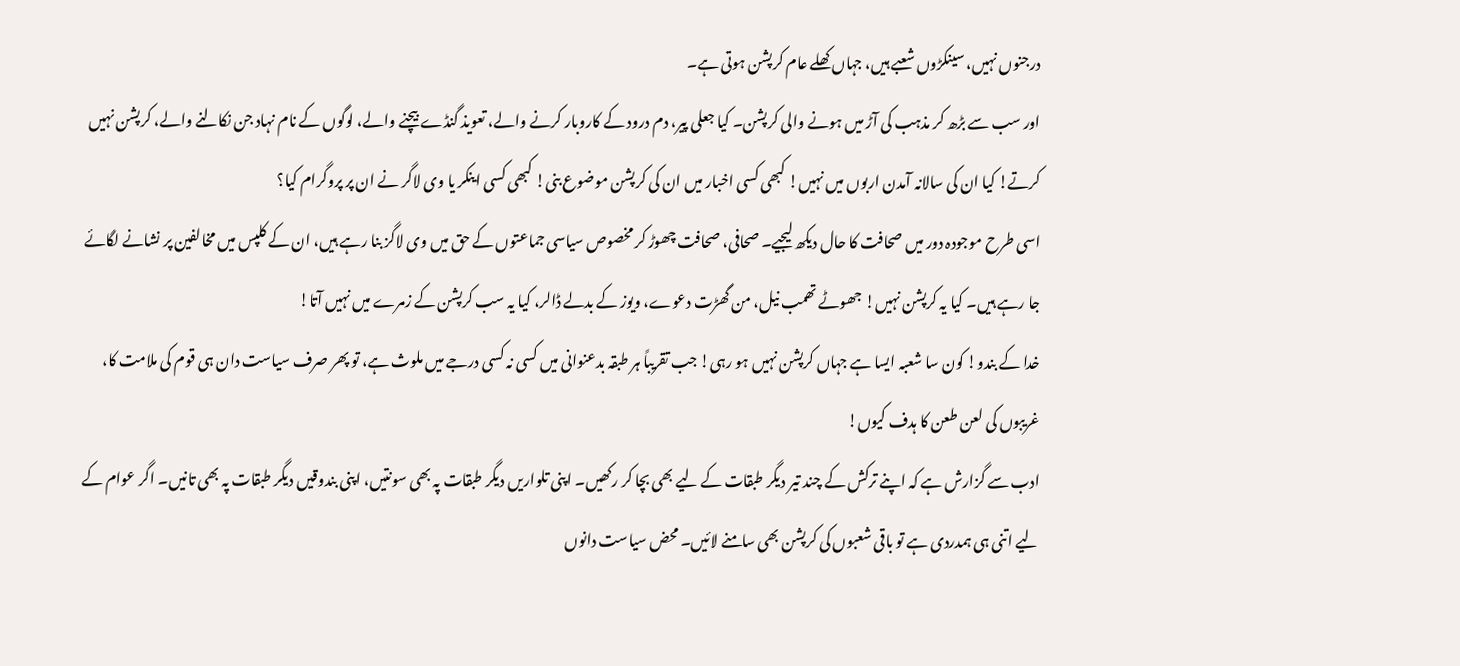درجنوں نہیں، سینکڑوں شعبے ہیں، جہاں کھلے عام کرپشن ہوتی ہے۔
اور سب سے بڑھ کر مذہب کی آڑ میں ہونے والی کرپشن۔ کیا جعلی پیر، دم درود کے کاروبار کرنے والے، تعویذ گنڈے بیچنے والے، لوگوں کے نام نہاد جن نکالنے والے، کرپشن نہیں کرتے! کیا ان کی سالانہ آمدن اربوں میں نہیں! کبھی کسی اخبار میں ان کی کرپشن موضوع بنی! کبھی کسی اینکر یا وی لاگر نے ان پر پروگرام کیا؟
اسی طرح موجودہ دور میں صحافت کا حال دیکھ لیجیے۔ صحافی، صحافت چھوڑ کر مخصوص سیاسی جماعتوں کے حق میں وی لاگز بنا رہے ہیں، ان کے کلپس میں مخالفین پر نشانے لگائے جا رہے ہیں۔ کیا یہ کرپشن نہیں! جھوٹے تھمب نیل، من گھڑت دعوے، ویوز کے بدلے ڈالر، کیا یہ سب کرپشن کے زمرے میں نہیں آتا!
خدا کے بندو! کون سا شعبہ ایسا ہے جہاں کرپشن نہیں ہو رہی! جب تقریباً ہر طبقہ بدعنوانی میں کسی نہ کسی درجے میں ملوث ہے، تو پھر صرف سیاست دان ہی قوم کی ملامت کا، غریبوں کی لعن طعن کا ہدف کیوں!
ادب سے گزارش ہے کہ اپنے ترکش کے چند تیر دیگر طبقات کے لیے بھی بچا کر رکھیں۔ اپنی تلواریں دیگر طبقات پہ بھی سونتیں، اپنی بندوقیں دیگر طبقات پہ بھی تانیں۔ اگر عوام کے لیے اتنی ہی ہمدردی ہے تو باقی شعبوں کی کرپشن بھی سامنے لائیں۔ محض سیاست دانوں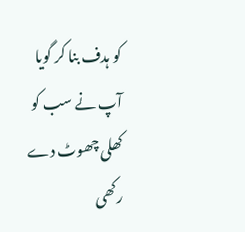کو ہدف بنا کر گویا آپ نے سب کو کھلی چھوٹ دے رکھی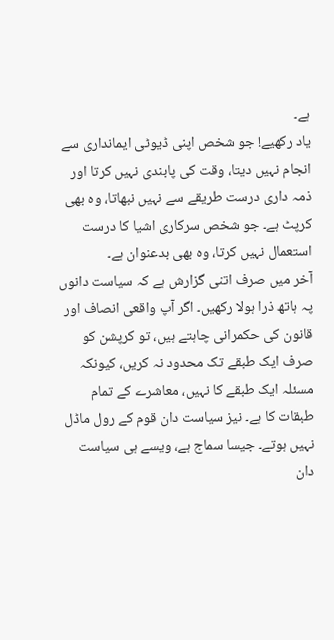ہے۔
یاد رکھیے! جو شخص اپنی ڈیوٹی ایمانداری سے انجام نہیں دیتا، وقت کی پابندی نہیں کرتا اور ذمہ داری درست طریقے سے نہیں نبھاتا، وہ بھی کرپٹ ہے۔ جو شخص سرکاری اشیا کا درست استعمال نہیں کرتا، وہ بھی بدعنوان ہے۔
آخر میں صرف اتنی گزارش ہے کہ سیاست دانوں پہ ہاتھ ذرا ہولا رکھیں۔ اگر آپ واقعی انصاف اور قانون کی حکمرانی چاہتے ہیں، تو کرپشن کو صرف ایک طبقے تک محدود نہ کریں، کیونکہ مسئلہ ایک طبقے کا نہیں، معاشرے کے تمام طبقات کا ہے۔ نیز سیاست دان قوم کے رول ماڈل نہیں ہوتے۔ جیسا سماج ہے، ویسے ہی سیاست دان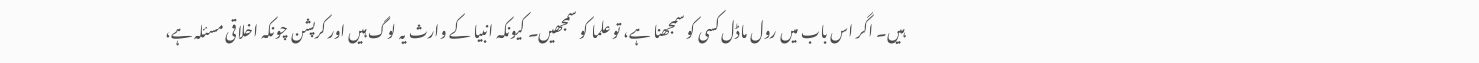ہیں۔ اگر اس باب میں رول ماڈل کسی کو سمجھنا ہے، تو علما کو سمجھیں۔ کیونکہ انبیا کے وارث یہ لوگ ہیں اور کرپشن چونکہ اخلاقی مسئلہ ہے،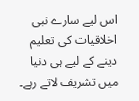اس لیے سارے نبی اخلاقیات کی تعلیم دینے کے لیے ہی دنیا میں تشریف لاتے رہے۔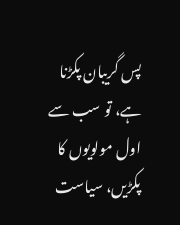پس گریبان پکڑنا ہے، تو سب سے اول مولویوں کا پکڑیں، سیاست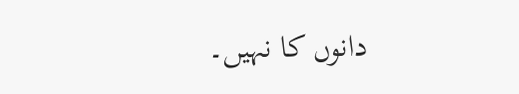دانوں کا نہیں۔